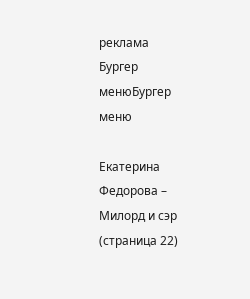реклама
Бургер менюБургер меню

Екатерина Федорова – Милорд и сэр (страница 22)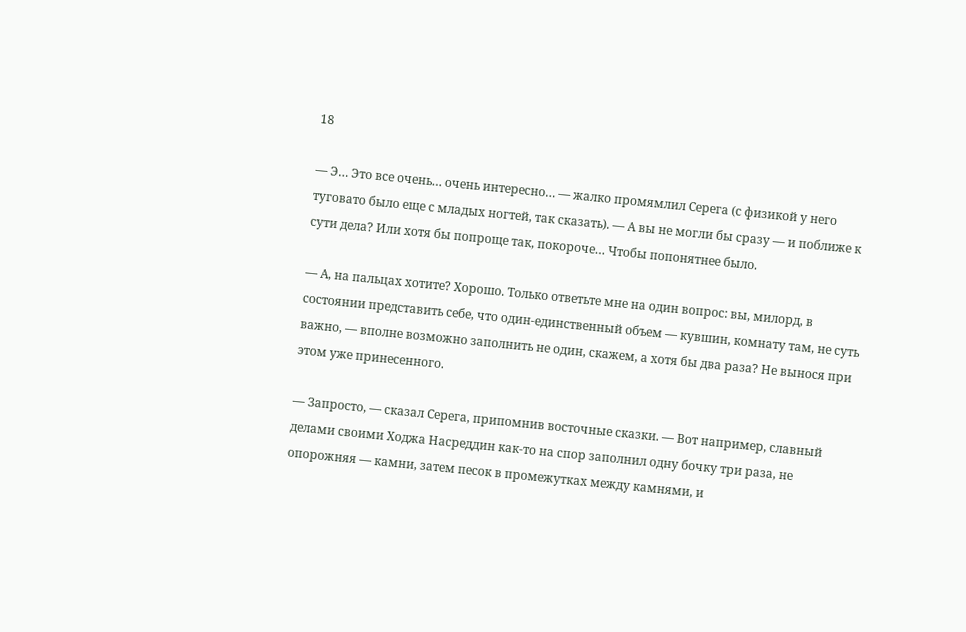18

— Э… Это все очень… очень интересно… — жалко промямлил Серега (с физикой у него туговато было еще с младых ногтей, так сказать). — А вы не могли бы сразу — и поближе к сути дела? Или хотя бы попроще так, покороче… Чтобы попонятнее было.

— А, на пальцах хотите? Хорошо. Только ответьте мне на один вопрос: вы, милорд, в состоянии представить себе, что один-единственный объем — кувшин, комнату там, не суть важно, — вполне возможно заполнить не один, скажем, а хотя бы два раза? Не вынося при этом уже принесенного.

— Запросто, — сказал Серега, припомнив восточные сказки. — Вот например, славный делами своими Ходжа Насреддин как-то на спор заполнил одну бочку три раза, не опорожняя — камни, затем песок в промежутках между камнями, и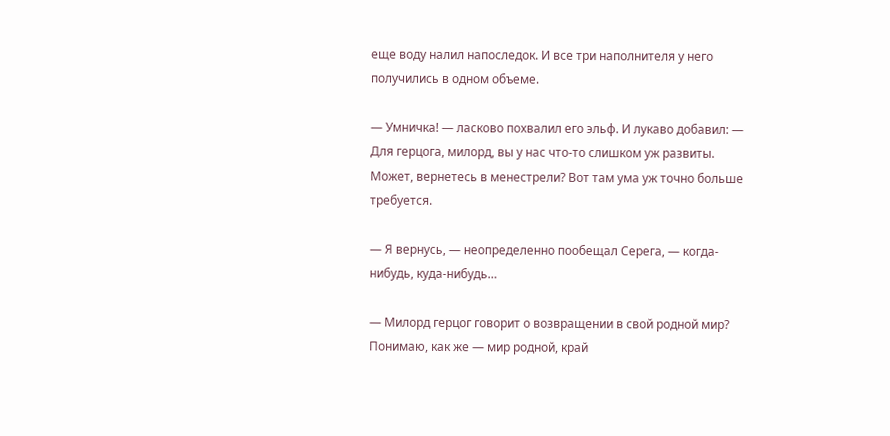еще воду налил напоследок. И все три наполнителя у него получились в одном объеме.

— Умничка! — ласково похвалил его эльф. И лукаво добавил: — Для герцога, милорд, вы у нас что-то слишком уж развиты. Может, вернетесь в менестрели? Вот там ума уж точно больше требуется.

— Я вернусь, — неопределенно пообещал Серега, — когда-нибудь, куда-нибудь…

— Милорд герцог говорит о возвращении в свой родной мир? Понимаю, как же — мир родной, край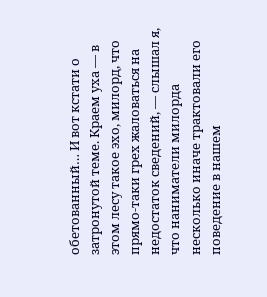обетованный… И вот кстати о затронутой теме. Краем уха — в этом лесу такое эхо, милорд, что прямо-таки грех жаловаться на недостаток сведений, — слышал я, что наниматели милорда несколько иначе трактовали его поведение в нашем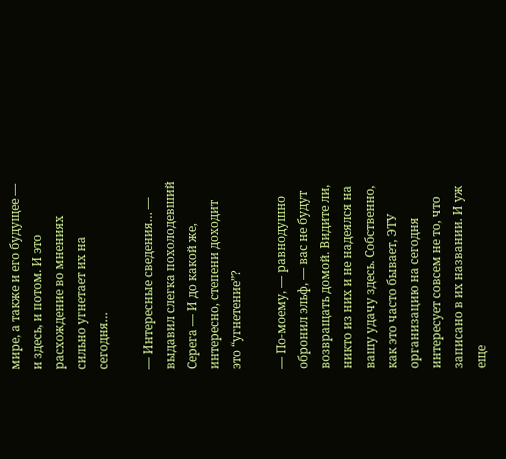мире, а также и его будущее — и здесь, и потом. И это расхождение во мнениях сильно угнетает их на сегодня…

— Интересные сведения… — выдавил слегка похолодевший Серега — И до какой же, интересно, степени доходит это “угнетение”?

— По-моему, — равнодушно обронил эльф, — вас не будут возвращать домой. Видите ли, никто из них и не надеялся на вашу удачу здесь. Собственно, как это часто бывает, ЭТУ организацию на сегодня интересует совсем не то, что записано в их названии. И уж еще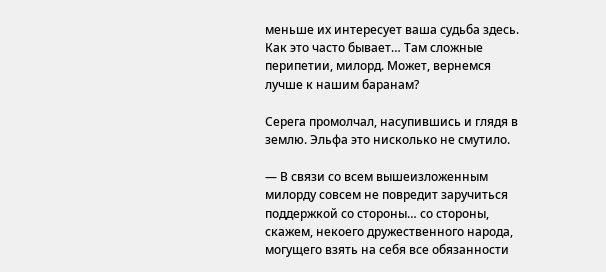меньше их интересует ваша судьба здесь. Как это часто бывает… Там сложные перипетии, милорд. Может, вернемся лучше к нашим баранам?

Серега промолчал, насупившись и глядя в землю. Эльфа это нисколько не смутило.

— В связи со всем вышеизложенным милорду совсем не повредит заручиться поддержкой со стороны… со стороны, скажем, некоего дружественного народа, могущего взять на себя все обязанности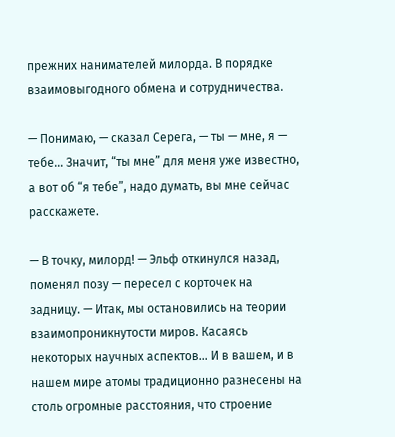прежних нанимателей милорда. В порядке взаимовыгодного обмена и сотрудничества.

— Понимаю, — сказал Серега, — ты — мне, я — тебе… Значит, “ты мне” для меня уже известно, а вот об “я тебе”, надо думать, вы мне сейчас расскажете.

— В точку, милорд! — Эльф откинулся назад, поменял позу — пересел с корточек на задницу. — Итак, мы остановились на теории взаимопроникнутости миров. Касаясь некоторых научных аспектов… И в вашем, и в нашем мире атомы традиционно разнесены на столь огромные расстояния, что строение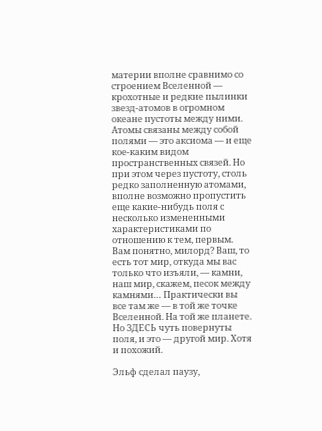материи вполне сравнимо со строением Вселенной — крохотные и редкие пылинки звезд-атомов в огромном океане пустоты между ними. Атомы связаны между собой полями — это аксиома — и еще кое-каким видом пространственных связей. Но при этом через пустоту, столь редко заполненную атомами, вполне возможно пропустить еще какие-нибудь поля с несколько измененными характеристиками по отношению к тем, первым. Вам понятно, милорд? Ваш, то есть тот мир, откуда мы вас только что изъяли, — камни, наш мир, скажем, песок между камнями… Практически вы все там же — в той же точке Вселенной. На той же планете. Но ЗДЕСЬ чуть повернуты поля, и это — другой мир. Хотя и похожий.

Эльф сделал паузу,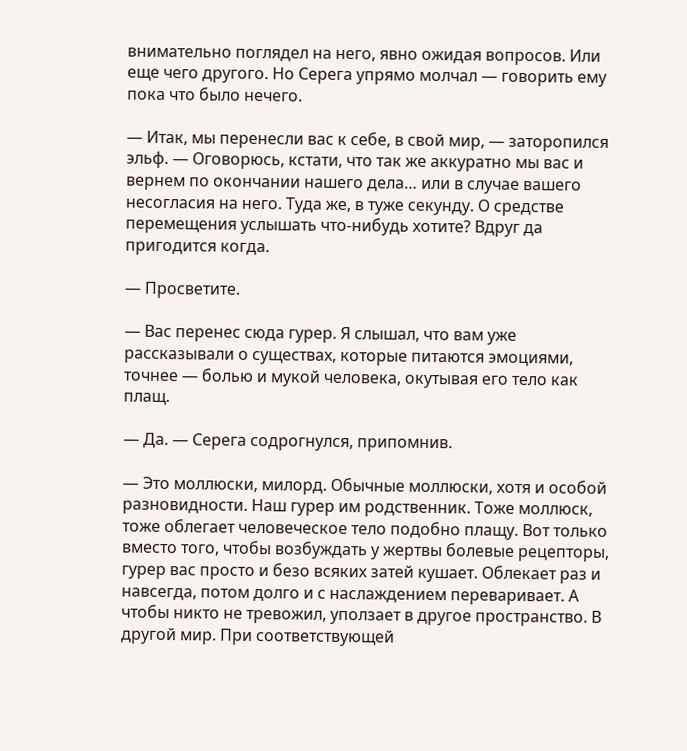внимательно поглядел на него, явно ожидая вопросов. Или еще чего другого. Но Серега упрямо молчал — говорить ему пока что было нечего.

— Итак, мы перенесли вас к себе, в свой мир, — заторопился эльф. — Оговорюсь, кстати, что так же аккуратно мы вас и вернем по окончании нашего дела… или в случае вашего несогласия на него. Туда же, в туже секунду. О средстве перемещения услышать что-нибудь хотите? Вдруг да пригодится когда.

— Просветите.

— Вас перенес сюда гурер. Я слышал, что вам уже рассказывали о существах, которые питаются эмоциями, точнее — болью и мукой человека, окутывая его тело как плащ.

— Да. — Серега содрогнулся, припомнив.

— Это моллюски, милорд. Обычные моллюски, хотя и особой разновидности. Наш гурер им родственник. Тоже моллюск, тоже облегает человеческое тело подобно плащу. Вот только вместо того, чтобы возбуждать у жертвы болевые рецепторы, гурер вас просто и безо всяких затей кушает. Облекает раз и навсегда, потом долго и с наслаждением переваривает. А чтобы никто не тревожил, уползает в другое пространство. В другой мир. При соответствующей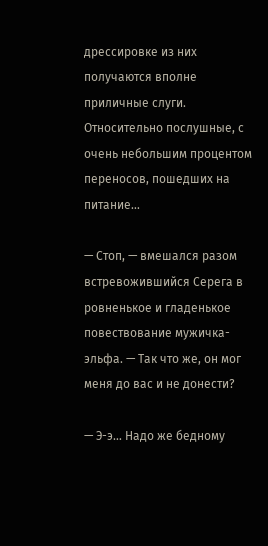дрессировке из них получаются вполне приличные слуги. Относительно послушные, с очень небольшим процентом переносов, пошедших на питание…

— Стоп, — вмешался разом встревожившийся Серега в ровненькое и гладенькое повествование мужичка-эльфа. — Так что же, он мог меня до вас и не донести?

— Э-э… Надо же бедному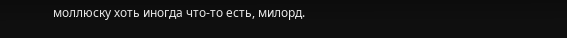моллюску хоть иногда что-то есть, милорд.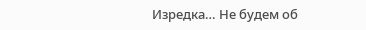Изредка… Не будем об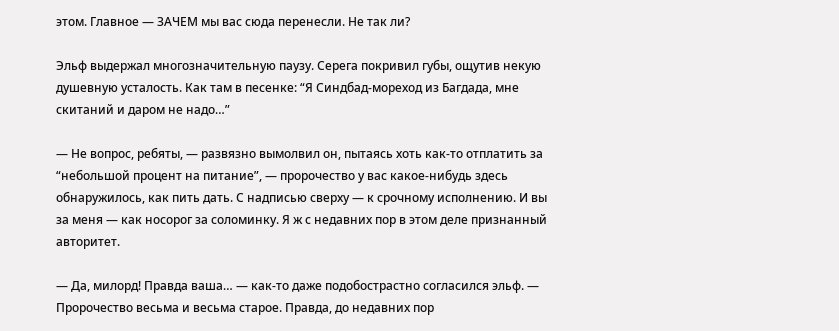этом. Главное — ЗАЧЕМ мы вас сюда перенесли. Не так ли?

Эльф выдержал многозначительную паузу. Серега покривил губы, ощутив некую душевную усталость. Как там в песенке: “Я Синдбад-мореход из Багдада, мне скитаний и даром не надо…”

— Не вопрос, ребяты, — развязно вымолвил он, пытаясь хоть как-то отплатить за “небольшой процент на питание”, — пророчество у вас какое-нибудь здесь обнаружилось, как пить дать. С надписью сверху — к срочному исполнению. И вы за меня — как носорог за соломинку. Я ж с недавних пор в этом деле признанный авторитет.

— Да, милорд! Правда ваша… — как-то даже подобострастно согласился эльф. — Пророчество весьма и весьма старое. Правда, до недавних пор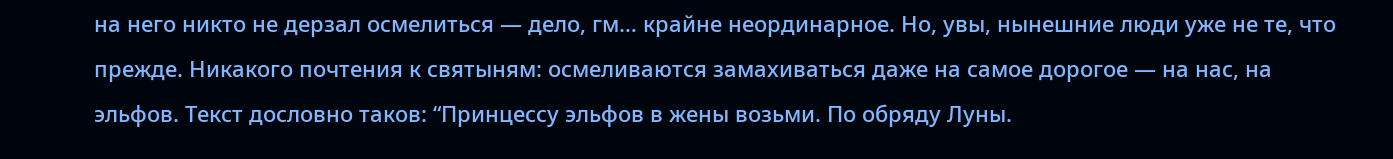на него никто не дерзал осмелиться — дело, гм… крайне неординарное. Но, увы, нынешние люди уже не те, что прежде. Никакого почтения к святыням: осмеливаются замахиваться даже на самое дорогое — на нас, на эльфов. Текст дословно таков: “Принцессу эльфов в жены возьми. По обряду Луны.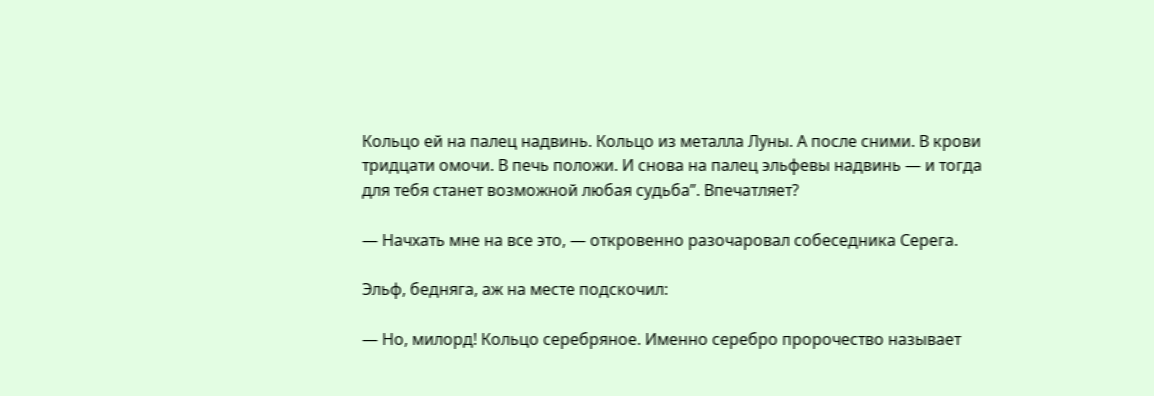Кольцо ей на палец надвинь. Кольцо из металла Луны. А после сними. В крови тридцати омочи. В печь положи. И снова на палец эльфевы надвинь — и тогда для тебя станет возможной любая судьба”. Впечатляет?

— Начхать мне на все это, — откровенно разочаровал собеседника Серега.

Эльф, бедняга, аж на месте подскочил:

— Но, милорд! Кольцо серебряное. Именно серебро пророчество называет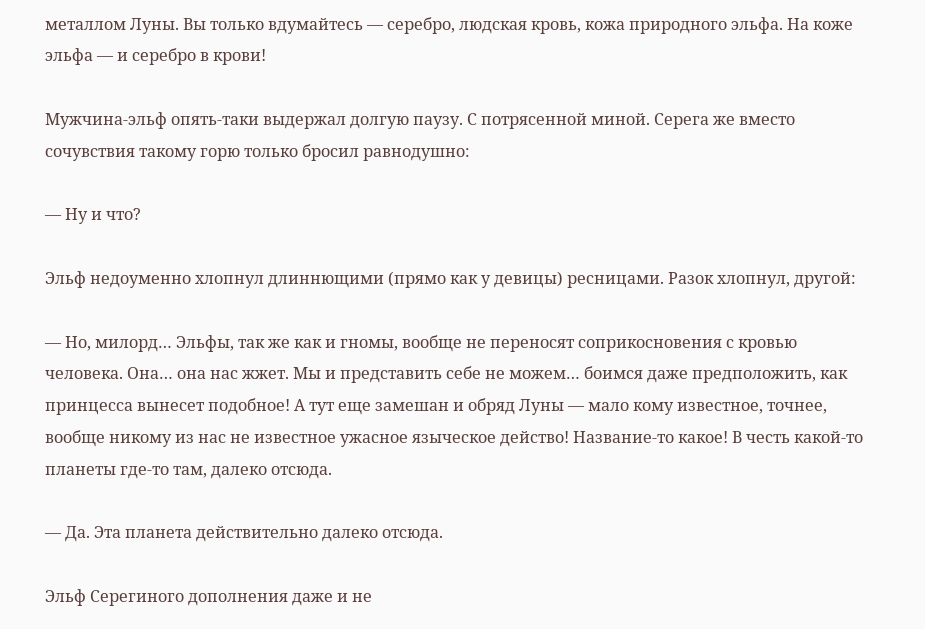металлом Луны. Вы только вдумайтесь — серебро, людская кровь, кожа природного эльфа. На коже эльфа — и серебро в крови!

Мужчина-эльф опять-таки выдержал долгую паузу. С потрясенной миной. Серега же вместо сочувствия такому горю только бросил равнодушно:

— Ну и что?

Эльф недоуменно хлопнул длиннющими (прямо как у девицы) ресницами. Разок хлопнул, другой:

— Но, милорд… Эльфы, так же как и гномы, вообще не переносят соприкосновения с кровью человека. Она… она нас жжет. Мы и представить себе не можем… боимся даже предположить, как принцесса вынесет подобное! А тут еще замешан и обряд Луны — мало кому известное, точнее, вообще никому из нас не известное ужасное языческое действо! Название-то какое! В честь какой-то планеты где-то там, далеко отсюда.

— Да. Эта планета действительно далеко отсюда.

Эльф Серегиного дополнения даже и не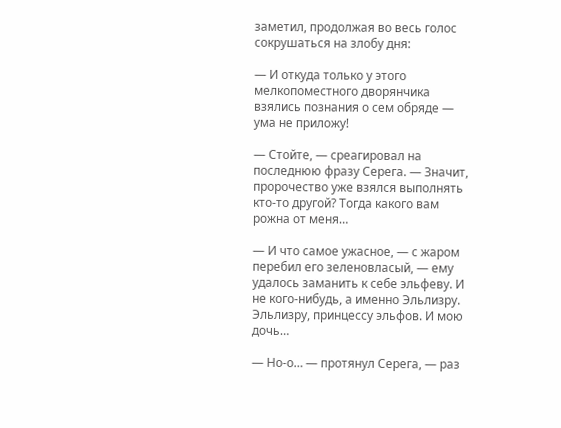заметил, продолжая во весь голос сокрушаться на злобу дня:

— И откуда только у этого мелкопоместного дворянчика взялись познания о сем обряде — ума не приложу!

— Стойте, — среагировал на последнюю фразу Серега. — Значит, пророчество уже взялся выполнять кто-то другой? Тогда какого вам рожна от меня…

— И что самое ужасное, — с жаром перебил его зеленовласый, — ему удалось заманить к себе эльфеву. И не кого-нибудь, а именно Эльлизру. Эльлизру, принцессу эльфов. И мою дочь…

— Но-о… — протянул Серега, — раз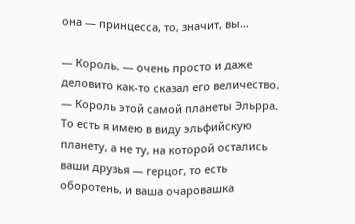она — принцесса, то, значит, вы…

— Король. — очень просто и даже деловито как-то сказал его величество. — Король этой самой планеты Эльрра. То есть я имею в виду эльфийскую планету, а не ту, на которой остались ваши друзья — герцог, то есть оборотень, и ваша очаровашка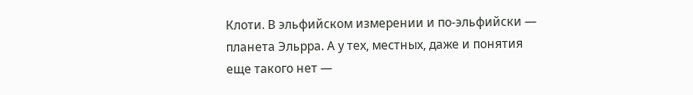Клоти. В эльфийском измерении и по-эльфийски — планета Эльрра. А у тех, местных, даже и понятия еще такого нет —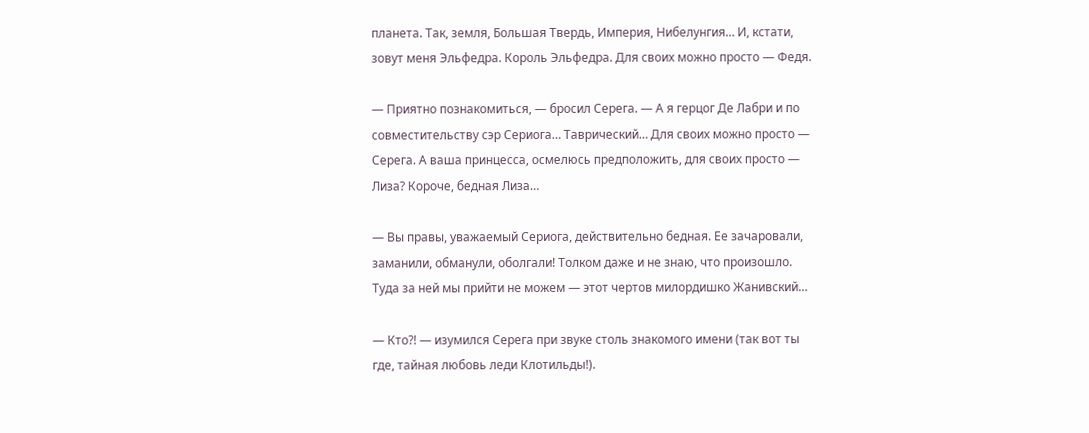планета. Так, земля, Большая Твердь, Империя, Нибелунгия… И, кстати, зовут меня Эльфедра. Король Эльфедра. Для своих можно просто — Федя.

— Приятно познакомиться, — бросил Серега. — А я герцог Де Лабри и по совместительству сэр Сериога… Таврический… Для своих можно просто — Серега. А ваша принцесса, осмелюсь предположить, для своих просто — Лиза? Короче, бедная Лиза…

— Вы правы, уважаемый Сериога, действительно бедная. Ее зачаровали, заманили, обманули, оболгали! Толком даже и не знаю, что произошло. Туда за ней мы прийти не можем — этот чертов милордишко Жанивский…

— Кто?! — изумился Серега при звуке столь знакомого имени (так вот ты где, тайная любовь леди Клотильды!).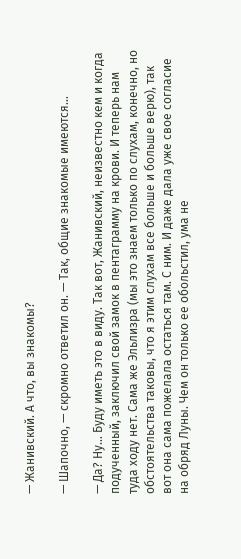— Жанивский. А что, вы знакомы?

— Шапочно, — скромно ответил он. — Так, общие знакомые имеются…

— Да? Ну… Буду иметь это в виду. Так вот, Жанивский, неизвестно кем и когда подученный, заключил свой замок в пентаграмму на крови. И теперь нам туда ходу нет. Сама же Эльлизра (мы это знаем только по слухам, конечно, но обстоятельства таковы, что я этим слухам все больше и больше верю), так вот она сама пожелала остаться там. С ним. И даже дала уже свое согласие на обряд Луны. Чем он только ее обольстил, ума не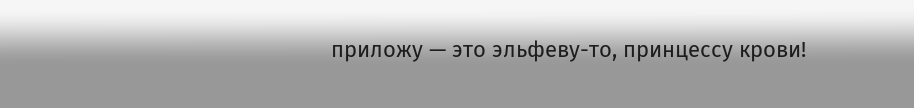приложу — это эльфеву-то, принцессу крови!